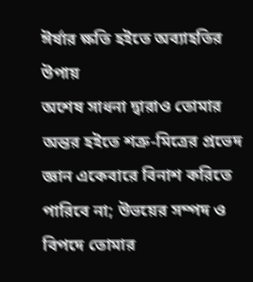ঈর্ষার ক্ষতি হইতে অব্যাহতির উপায়
অশেষ সাধনা দ্বারাও তোমার অন্তর হইতে শত্রু-মিত্রের প্রভেদ জ্ঞান একেবারে বিনাশ করিতে পারিবে না; উভয়ের সম্পদ ও বিপদে তোমার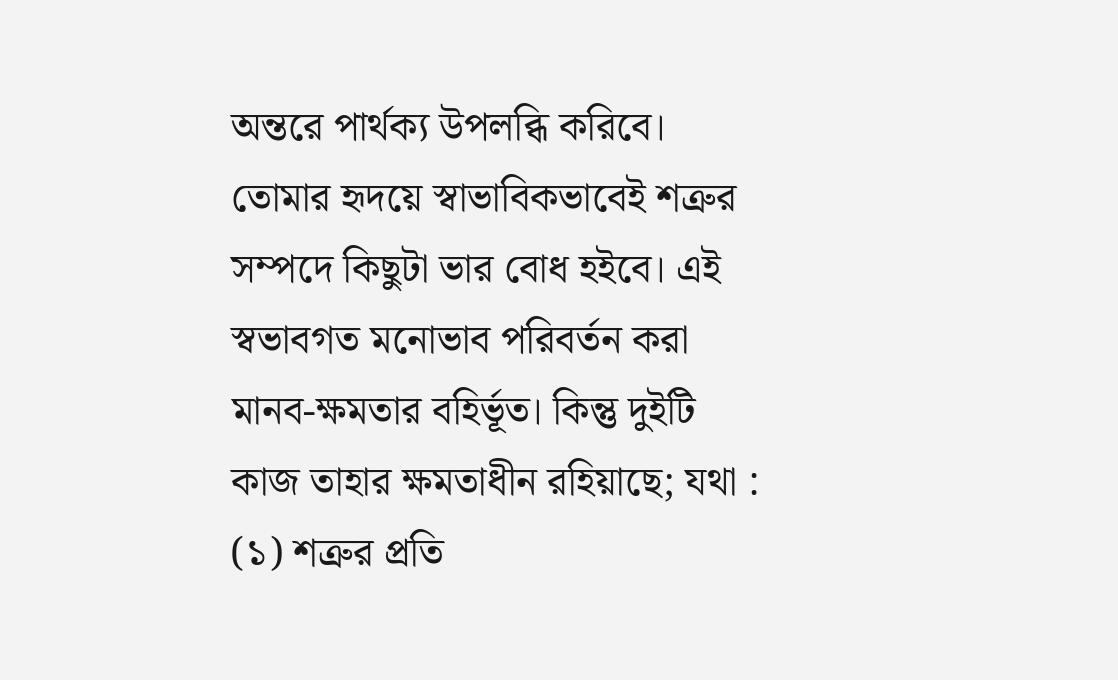অন্তরে পার্থক্য উপলব্ধি করিবে। তোমার হৃদয়ে স্বাভাবিকভাবেই শত্রুর সম্পদে কিছুটা ভার বোধ হইবে। এই স্বভাবগত মনোভাব পরিবর্তন করা মানব-ক্ষমতার বহির্ভূত। কিন্তু দুইটি কাজ তাহার ক্ষমতাধীন রহিয়াছে; যথা :
(১) শত্রুর প্রতি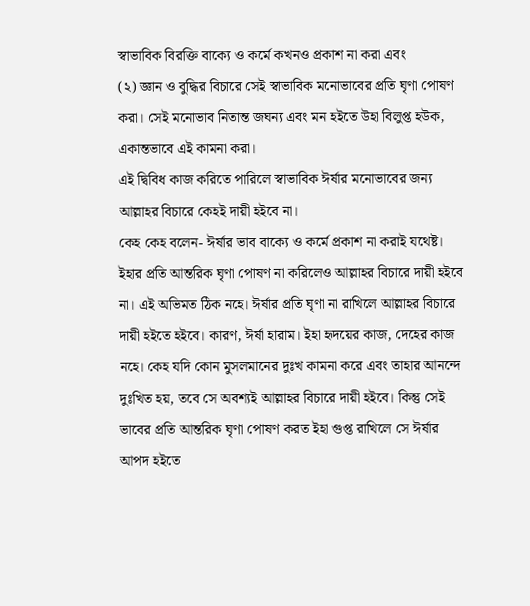স্বাভাবিক বিরক্তি বাক্যে ও কর্মে কখনও প্রকাশ না করা এবং
(২) জ্ঞান ও বুদ্ধির বিচারে সেই স্বাভাবিক মনোভাবের প্রতি ঘৃণা পোষণ করা। সেই মনোভাব নিতান্ত জঘন্য এবং মন হইতে উহা বিলুপ্ত হউক, একান্তভাবে এই কামনা করা।
এই দ্বিবিধ কাজ করিতে পারিলে স্বাভাবিক ঈর্ষার মনোভাবের জন্য আল্লাহর বিচারে কেহই দায়ী হইবে না।
কেহ কেহ বলেন- ঈর্ষার ভাব বাক্যে ও কর্মে প্রকাশ না করাই যথেষ্ট। ইহার প্রতি আন্তরিক ঘৃণা পোষণ না করিলেও আল্লাহর বিচারে দায়ী হইবে না। এই অভিমত ঠিক নহে। ঈর্ষার প্রতি ঘৃণা না রাখিলে আল্লাহর বিচারে দায়ী হইতে হইবে। কারণ, ঈর্ষা হারাম। ইহা হৃদয়ের কাজ, দেহের কাজ নহে। কেহ যদি কোন মুসলমানের দুঃখ কামনা করে এবং তাহার আনন্দে দুঃখিত হয়, তবে সে অবশ্যই আল্লাহর বিচারে দায়ী হইবে। কিন্তু সেই ভাবের প্রতি আন্তরিক ঘৃণা পোষণ করত ইহা গুপ্ত রাখিলে সে ঈর্ষার আপদ হইতে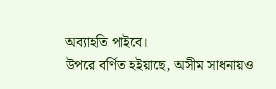অব্যাহতি পাইবে।
উপরে বর্ণিত হইয়াছে, অসীম সাধনায়ও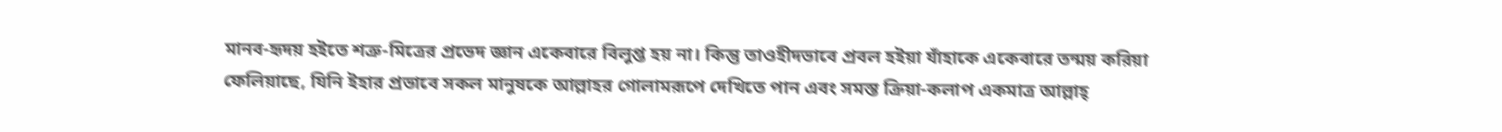মানব-হৃদয় হইতে শত্রু-মিত্রের প্রভেদ জ্ঞান একেবারে বিলুপ্ত হয় না। কিন্তু তাওহীদভাবে প্রবল হইয়া যাঁহাকে একেবারে তন্ময় করিয়া ফেলিয়াছে, যিনি ইহার প্রভাবে সকল মানুষকে আল্লাহর গোলামরূপে দেখিতে পান এবং সমস্ত ক্রিয়া-কলাপ একমাত্র আল্লাহ্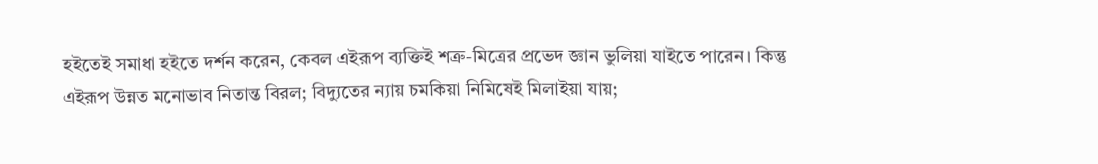হইতেই সমাধা হইতে দর্শন করেন, কেবল এইরূপ ব্যক্তিই শত্রু-মিত্রের প্রভেদ জ্ঞান ভুলিয়া যাইতে পারেন। কিন্তু এইরূপ উন্নত মনোভাব নিতান্ত বিরল; বিদ্যুতের ন্যায় চমকিয়া নিমিষেই মিলাইয়া যায়;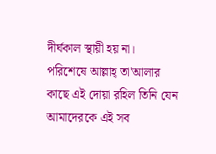দীর্ঘকাল স্থায়ী হয় না।
পরিশেষে আল্লাহ্ তা'আলার কাছে এই দোয়া রহিল তিনি যেন আমাদেরকে এই সব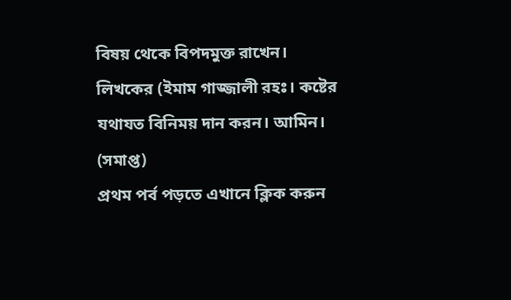বিষয় থেকে বিপদমুক্ত রাখেন। লিখকের (ইমাম গাজ্জালী রহঃ। কষ্টের যথাযত বিনিময় দান করন। আমিন।
(সমাপ্ত)
প্রথম পর্ব পড়তে এখানে ক্লিক করুন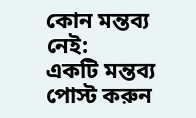কোন মন্তব্য নেই:
একটি মন্তব্য পোস্ট করুন